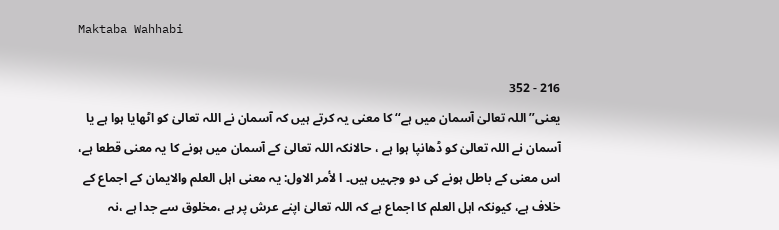Maktaba Wahhabi

216 - 352
یعنی’’اللہ تعالیٰ آسمان میں ہے‘‘ کا معنی یہ کرتے ہیں کہ آسمان نے اللہ تعالیٰ کو اٹھایا ہوا ہے یا آسمان نے اللہ تعالیٰ کو ڈھانپا ہوا ہے ، حالانکہ اللہ تعالیٰ کے آسمان میں ہونے کا یہ معنی قطعا ہے، اس معنی کے باطل ہونے کی دو وجہیں ہیں۔ ا لأمر الاول: یہ معنی اہل العلم والایمان کے اجماع کے خلاف ہے، کیونکہ اہل العلم کا اجماع ہے کہ اللہ تعالیٰ اپنے عرش پر ہے ،مخلوق سے جدا ہے ،نہ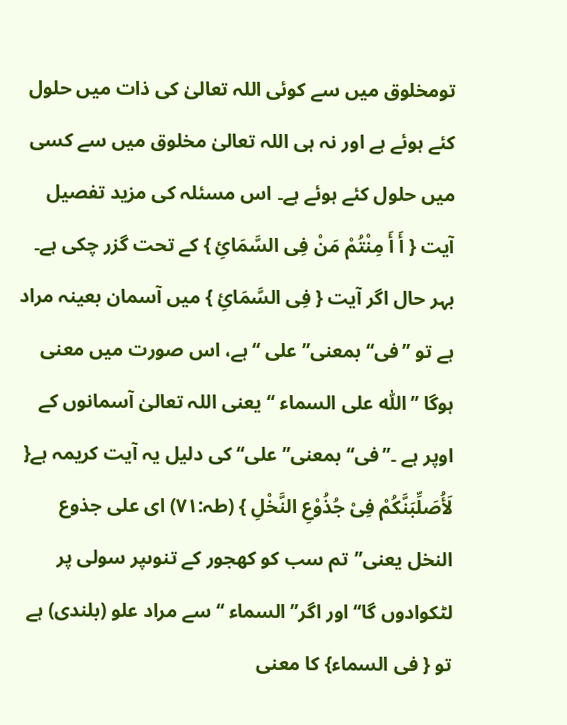تومخلوق میں سے کوئی اللہ تعالیٰ کی ذات میں حلول کئے ہوئے ہے اور نہ ہی اللہ تعالیٰ مخلوق میں سے کسی میں حلول کئے ہوئے ہے۔ اس مسئلہ کی مزید تفصیل آیت { أَ أَ مِنْتُمْ مَنْ فِی السَّمَائِ } کے تحت گزر چکی ہے۔ بہر حال اگر آیت { فِی السَّمَائِ } میں آسمان بعینہ مراد ہے تو ’’فی‘‘ بمعنی’’علی ‘‘ہے، اس صورت میں معنی ہوگا ’’اللّٰه علی السماء ‘‘ یعنی اللہ تعالیٰ آسمانوں کے اوپر ہے ۔’’فی‘‘ بمعنی’’ علی‘‘ کی دلیل یہ آیت کریمہ ہے{ لَأُصَلِّبَنَّکُمْ فِیْ جُذُوْعِ النَّخْلِ } (طہ:۷۱) ای علی جذوع النخل یعنی’’تم سب کو کھجور کے تنوںپر سولی پر لٹکوادوں گا‘‘ اور اگر’’ السماء ‘‘ سے مراد علو (بلندی) ہے تو { فی السماء} کا معنی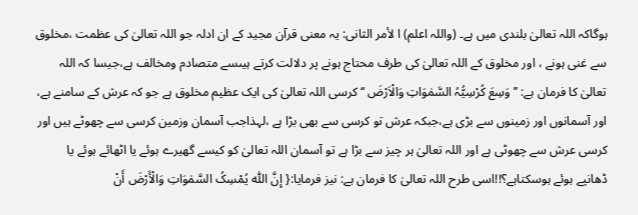ہوگاکہ اللہ تعالیٰ بلندی میں ہے۔ (واللہ اعلم) ا لأمر الثانی: یہ معنی قرآن مجید کے ان ادلہ جو اللہ تعالیٰ کی عظمت ،مخلوق سے غنی ہونے ، اور مخلوق کے اللہ تعالیٰ کی طرف محتاج ہونے پر دلالت کرتے ہیںسے متصادم ومخالف ہے،جیسا کہ اللہ تعالیٰ کا فرمان ہے: ’’ وَسِعَ کُرْسِیُّہُ السَّمٰوَاتِ وَالْاَرْضَ ‘‘ کرسی اللہ تعالیٰ کی ایک عظیم مخلوق ہے جو کہ عرش کے سامنے ہے، اور آسمانوں اور زمینوں سے بڑی ہے،جبکہ عرش تو کرسی سے بھی بڑا ہے ،لہذاجب آسمان وزمین کرسی سے چھوٹے ہیں اور کرسی عرش سے چھوٹی ہے اور اللہ تعالیٰ ہر چیز سے بڑا ہے تو آسمان اللہ تعالیٰ کو کیسے گھیرے ہوئے یا اٹھائے ہوئے یا ڈھانپے ہوئے ہوسکتاہے؟!!اسی طرح اللہ تعالیٰ کا فرمان ہے: نیز فرمایا:{ إِنَّ اللّٰه یُمْسِکُ السَّمٰوَاتِ وَالْأَرْضَ أَنْ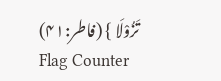تَزُوْلَا } (فاطر:۴۱)
Flag Counter